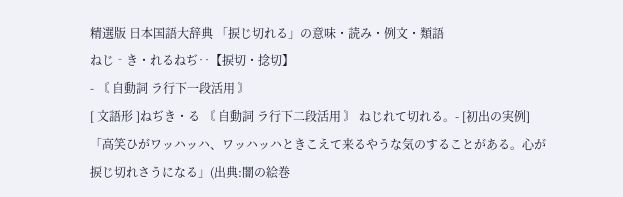精選版 日本国語大辞典 「捩じ切れる」の意味・読み・例文・類語
ねじ‐き・れるねぢ‥【捩切・捻切】
- 〘 自動詞 ラ行下一段活用 〙
[ 文語形 ]ねぢき・る 〘 自動詞 ラ行下二段活用 〙 ねじれて切れる。- [初出の実例]「高笑ひがワッハッハ、ワッハッハときこえて来るやうな気のすることがある。心が捩じ切れさうになる」(出典:闇の絵巻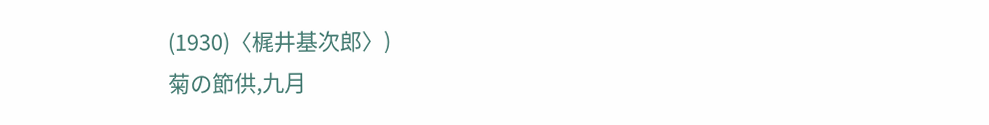(1930)〈梶井基次郎〉)
菊の節供,九月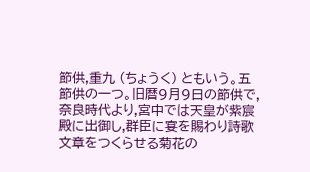節供,重九 (ちょうく) ともいう。五節供の一つ。旧暦9月9日の節供で,奈良時代より,宮中では天皇が紫宸殿に出御し,群臣に宴を賜わり詩歌文章をつくらせる菊花の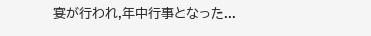宴が行われ,年中行事となった...